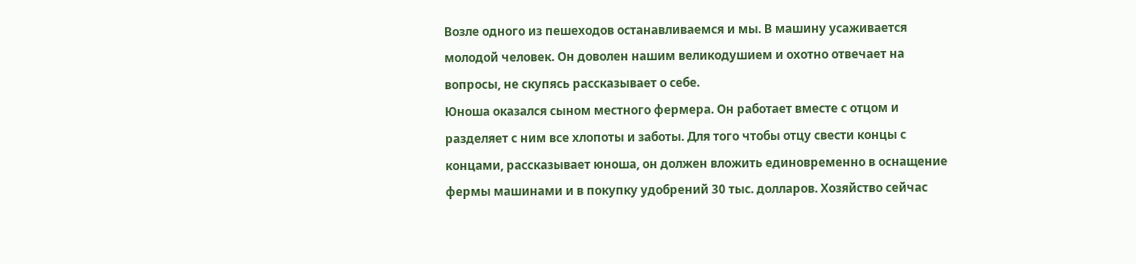Возле одного из пешеходов останавливаемся и мы. В машину усаживается молодой человек. Он доволен нашим великодушием и охотно отвечает на вопросы, не скупясь рассказывает о себе.
Юноша оказался сыном местного фермера. Он работает вместе с отцом и разделяет с ним все хлопоты и заботы. Для того чтобы отцу свести концы с концами, рассказывает юноша, он должен вложить единовременно в оснащение фермы машинами и в покупку удобрений 30 тыс. долларов. Хозяйство сейчас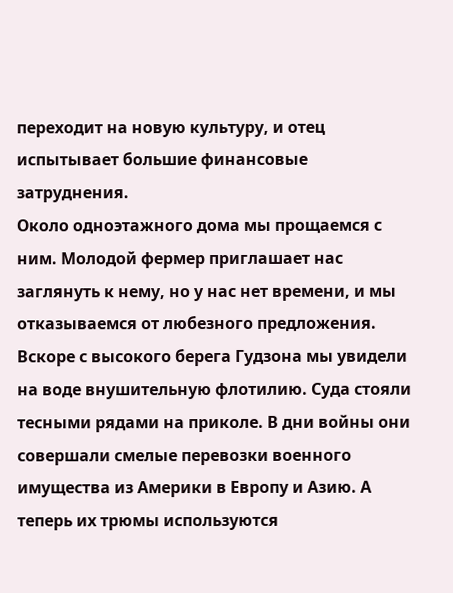переходит на новую культуру, и отец испытывает большие финансовые затруднения.
Около одноэтажного дома мы прощаемся с ним. Молодой фермер приглашает нас заглянуть к нему, но у нас нет времени, и мы отказываемся от любезного предложения.
Вскоре с высокого берега Гудзона мы увидели на воде внушительную флотилию. Суда стояли тесными рядами на приколе. В дни войны они совершали смелые перевозки военного имущества из Америки в Европу и Азию. А теперь их трюмы используются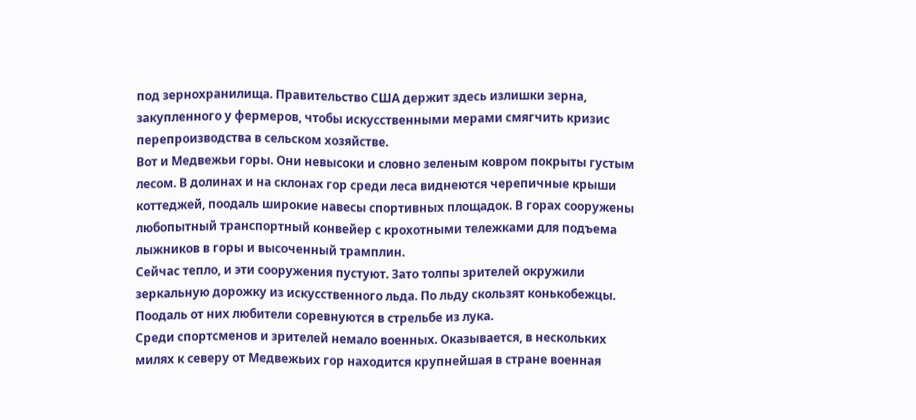под зернохранилища. Правительство США держит здесь излишки зерна, закупленного у фермеров, чтобы искусственными мерами смягчить кризис перепроизводства в сельском хозяйстве.
Вот и Медвежьи горы. Они невысоки и словно зеленым ковром покрыты густым лесом. В долинах и на склонах гор среди леса виднеются черепичные крыши коттеджей, поодаль широкие навесы спортивных площадок. В горах сооружены любопытный транспортный конвейер с крохотными тележками для подъема лыжников в горы и высоченный трамплин.
Сейчас тепло, и эти сооружения пустуют. Зато толпы зрителей окружили зеркальную дорожку из искусственного льда. По льду скользят конькобежцы. Поодаль от них любители соревнуются в стрельбе из лука.
Среди спортсменов и зрителей немало военных. Оказывается, в нескольких милях к северу от Медвежьих гор находится крупнейшая в стране военная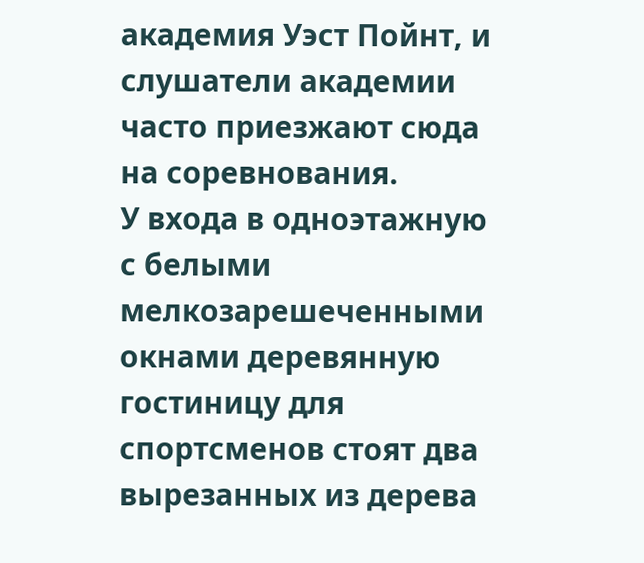академия Уэст Пойнт, и слушатели академии часто приезжают сюда на соревнования.
У входа в одноэтажную с белыми мелкозарешеченными окнами деревянную гостиницу для спортсменов стоят два вырезанных из дерева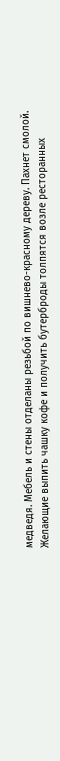медведя. Мебель и стены отделаны резьбой по вишнево-красному дереву. Пахнет смолой.
Желающие выпить чашку кофе и получить бутерброды толпятся возле ресторанных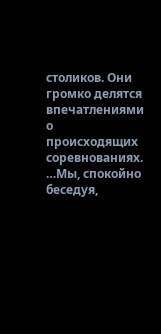столиков. Они громко делятся впечатлениями о происходящих соревнованиях.
…Мы, спокойно беседуя,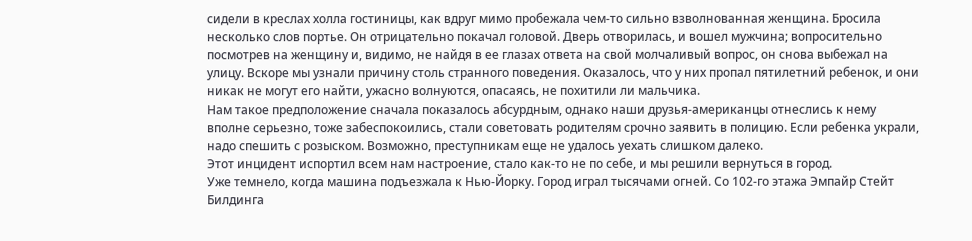сидели в креслах холла гостиницы, как вдруг мимо пробежала чем-то сильно взволнованная женщина. Бросила несколько слов портье. Он отрицательно покачал головой. Дверь отворилась, и вошел мужчина; вопросительно посмотрев на женщину и, видимо, не найдя в ее глазах ответа на свой молчаливый вопрос, он снова выбежал на улицу. Вскоре мы узнали причину столь странного поведения. Оказалось, что у них пропал пятилетний ребенок, и они никак не могут его найти, ужасно волнуются, опасаясь, не похитили ли мальчика.
Нам такое предположение сначала показалось абсурдным, однако наши друзья-американцы отнеслись к нему вполне серьезно, тоже забеспокоились, стали советовать родителям срочно заявить в полицию. Если ребенка украли, надо спешить с розыском. Возможно, преступникам еще не удалось уехать слишком далеко.
Этот инцидент испортил всем нам настроение, стало как-то не по себе, и мы решили вернуться в город.
Уже темнело, когда машина подъезжала к Нью-Йорку. Город играл тысячами огней. Со 102-го этажа Эмпайр Стейт Билдинга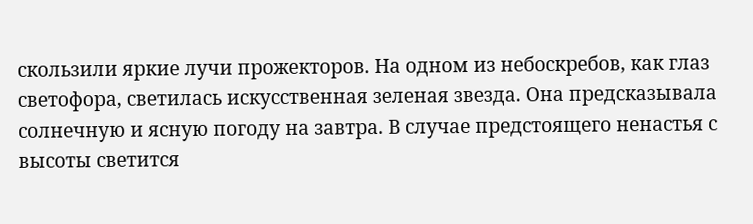скользили яркие лучи прожекторов. На одном из небоскребов, как глаз светофора, светилась искусственная зеленая звезда. Она предсказывала солнечную и ясную погоду на завтра. В случае предстоящего ненастья с высоты светится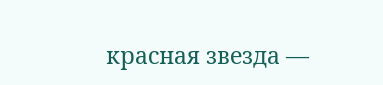красная звезда —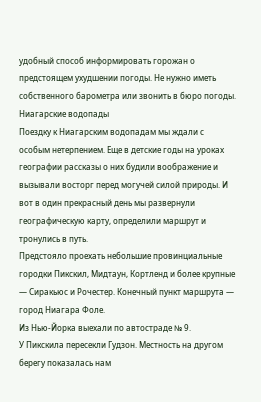удобный способ информировать горожан о предстоящем ухудшении погоды. Не нужно иметь собственного барометра или звонить в бюро погоды.
Ниагарские водопады
Поездку к Ниагарским водопадам мы ждали с особым нетерпением. Еще в детские годы на уроках географии рассказы о них будили воображение и вызывали восторг перед могучей силой природы. И вот в один прекрасный день мы развернули географическую карту, определили маршрут и тронулись в путь.
Предстояло проехать небольшие провинциальные городки Пикскил, Мидтаун, Кортленд и более крупные — Сиракьюс и Рочестер. Конечный пункт маршрута — город Ниагара Фоле.
Из Нью-Йорка выехали по автостраде № 9.
У Пикскила пересекли Гудзон. Местность на другом берегу показалась нам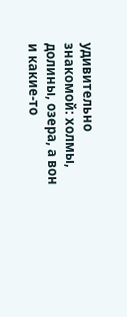удивительно знакомой: холмы, долины, озера, а вон и какие-то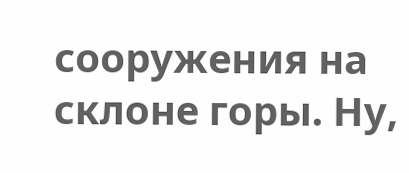сооружения на склоне горы. Ну,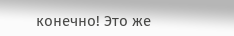конечно! Это же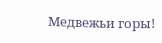Медвежьи горы!